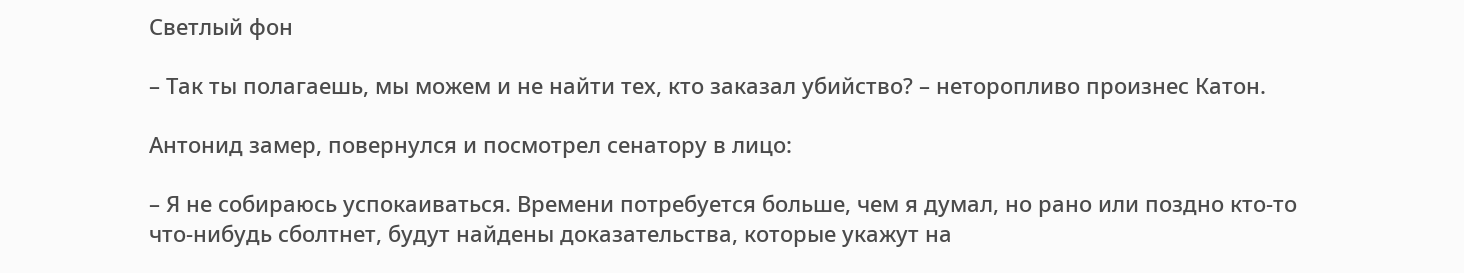Светлый фон

– Так ты полагаешь, мы можем и не найти тех, кто заказал убийство? – неторопливо произнес Катон.

Антонид замер, повернулся и посмотрел сенатору в лицо:

– Я не собираюсь успокаиваться. Времени потребуется больше, чем я думал, но рано или поздно кто-то что-нибудь сболтнет, будут найдены доказательства, которые укажут на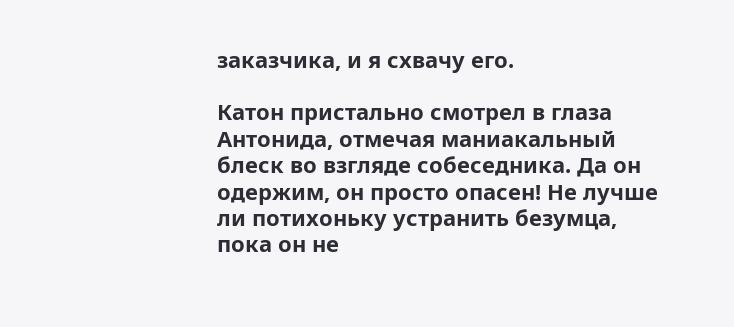заказчика, и я схвачу его.

Катон пристально смотрел в глаза Антонида, отмечая маниакальный блеск во взгляде собеседника. Да он одержим, он просто опасен! Не лучше ли потихоньку устранить безумца, пока он не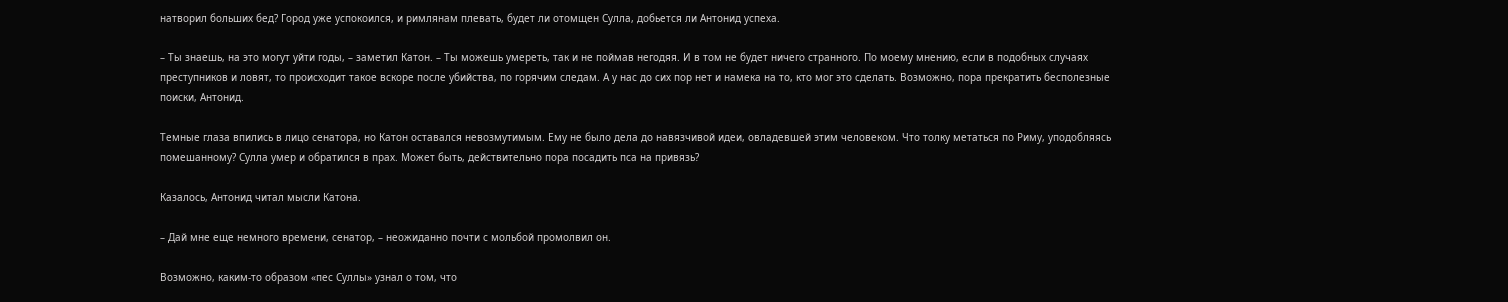натворил больших бед? Город уже успокоился, и римлянам плевать, будет ли отомщен Сулла, добьется ли Антонид успеха.

– Ты знаешь, на это могут уйти годы, – заметил Катон. – Ты можешь умереть, так и не поймав негодяя. И в том не будет ничего странного. По моему мнению, если в подобных случаях преступников и ловят, то происходит такое вскоре после убийства, по горячим следам. А у нас до сих пор нет и намека на то, кто мог это сделать. Возможно, пора прекратить бесполезные поиски, Антонид.

Темные глаза впились в лицо сенатора, но Катон оставался невозмутимым. Ему не было дела до навязчивой идеи, овладевшей этим человеком. Что толку метаться по Риму, уподобляясь помешанному? Сулла умер и обратился в прах. Может быть, действительно пора посадить пса на привязь?

Казалось, Антонид читал мысли Катона.

– Дай мне еще немного времени, сенатор, – неожиданно почти с мольбой промолвил он.

Возможно, каким-то образом «пес Суллы» узнал о том, что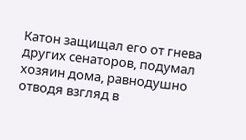Катон защищал его от гнева других сенаторов, подумал хозяин дома, равнодушно отводя взгляд в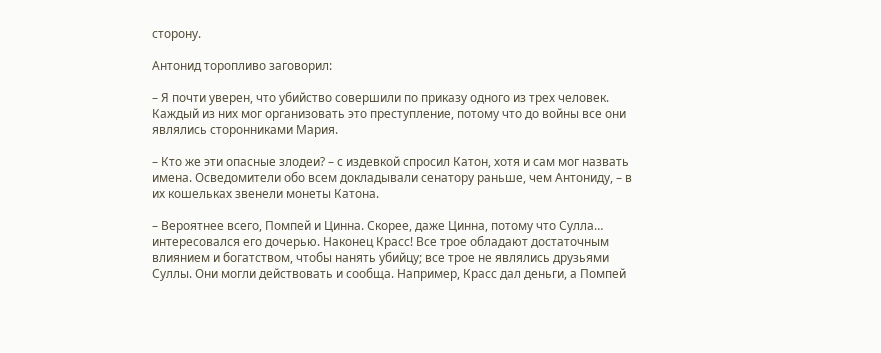сторону.

Антонид торопливо заговорил:

– Я почти уверен, что убийство совершили по приказу одного из трех человек. Каждый из них мог организовать это преступление, потому что до войны все они являлись сторонниками Мария.

– Кто же эти опасные злодеи? – с издевкой спросил Катон, хотя и сам мог назвать имена. Осведомители обо всем докладывали сенатору раньше, чем Антониду, – в их кошельках звенели монеты Катона.

– Вероятнее всего, Помпей и Цинна. Скорее, даже Цинна, потому что Сулла… интересовался его дочерью. Наконец Красс! Все трое обладают достаточным влиянием и богатством, чтобы нанять убийцу; все трое не являлись друзьями Суллы. Они могли действовать и сообща. Например, Красс дал деньги, а Помпей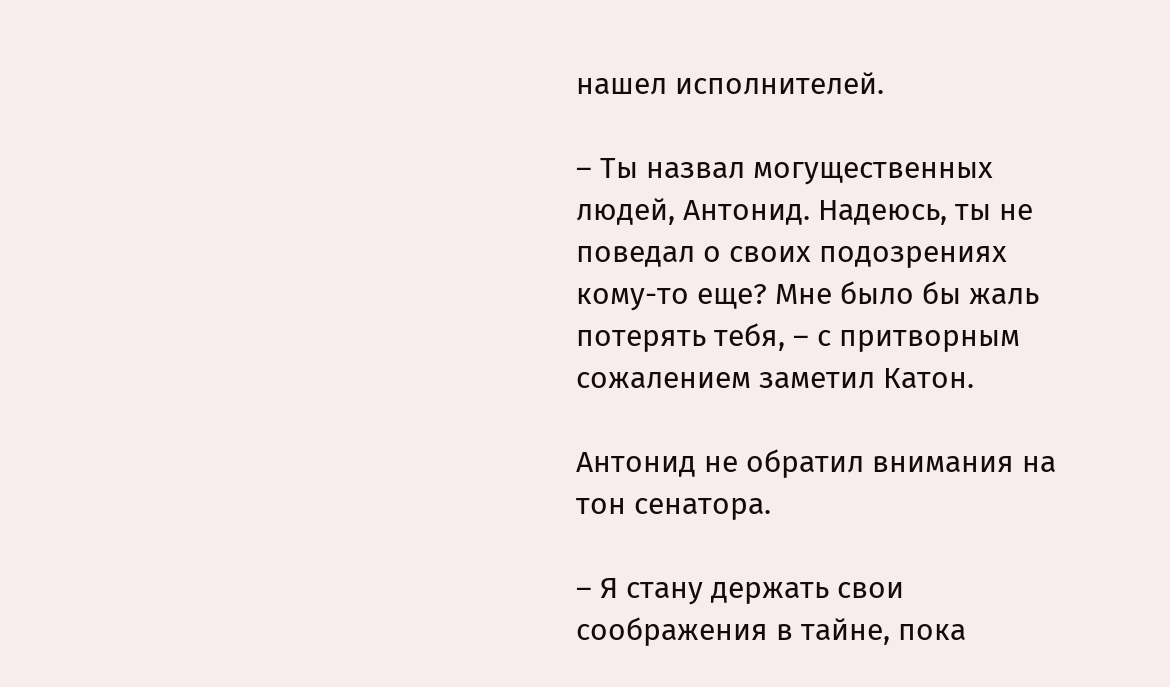нашел исполнителей.

– Ты назвал могущественных людей, Антонид. Надеюсь, ты не поведал о своих подозрениях кому-то еще? Мне было бы жаль потерять тебя, – с притворным сожалением заметил Катон.

Антонид не обратил внимания на тон сенатора.

– Я стану держать свои соображения в тайне, пока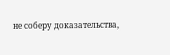не соберу доказательства,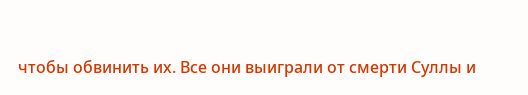чтобы обвинить их. Все они выиграли от смерти Суллы и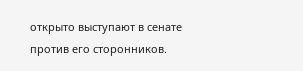открыто выступают в сенате против его сторонников.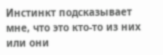Инстинкт подсказывает мне, что это кто-то из них или они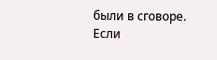были в сговоре. Если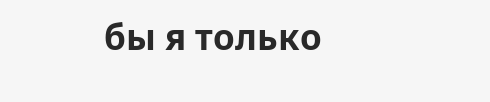бы я только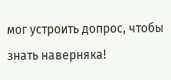мог устроить допрос, чтобы знать наверняка!